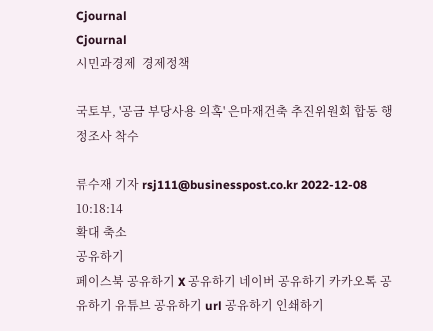Cjournal
Cjournal
시민과경제  경제정책

국토부, '공금 부당사용 의혹' 은마재건축 추진위원회 합동 행정조사 착수

류수재 기자 rsj111@businesspost.co.kr 2022-12-08 10:18:14
확대 축소
공유하기
페이스북 공유하기 X 공유하기 네이버 공유하기 카카오톡 공유하기 유튜브 공유하기 url 공유하기 인쇄하기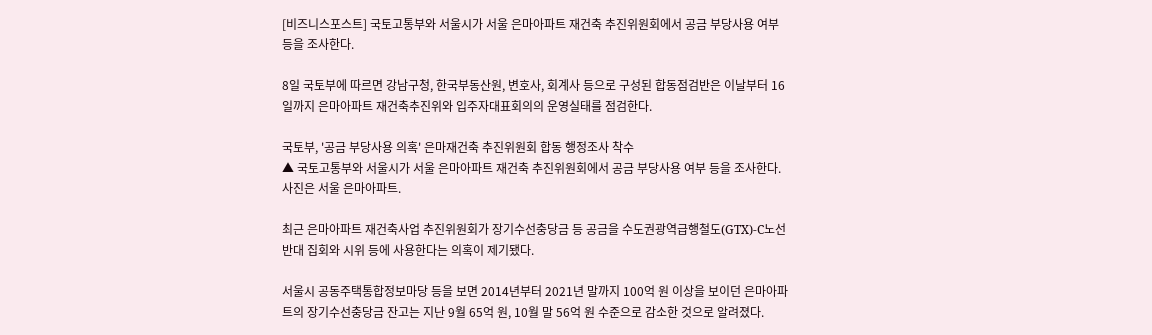[비즈니스포스트] 국토고통부와 서울시가 서울 은마아파트 재건축 추진위원회에서 공금 부당사용 여부 등을 조사한다.

8일 국토부에 따르면 강남구청, 한국부동산원, 변호사, 회계사 등으로 구성된 합동점검반은 이날부터 16일까지 은마아파트 재건축추진위와 입주자대표회의의 운영실태를 점검한다.

국토부, '공금 부당사용 의혹' 은마재건축 추진위원회 합동 행정조사 착수
▲ 국토고통부와 서울시가 서울 은마아파트 재건축 추진위원회에서 공금 부당사용 여부 등을 조사한다. 사진은 서울 은마아파트.

최근 은마아파트 재건축사업 추진위원회가 장기수선충당금 등 공금을 수도권광역급행철도(GTX)-C노선 반대 집회와 시위 등에 사용한다는 의혹이 제기됐다.

서울시 공동주택통합정보마당 등을 보면 2014년부터 2021년 말까지 100억 원 이상을 보이던 은마아파트의 장기수선충당금 잔고는 지난 9월 65억 원, 10월 말 56억 원 수준으로 감소한 것으로 알려졌다.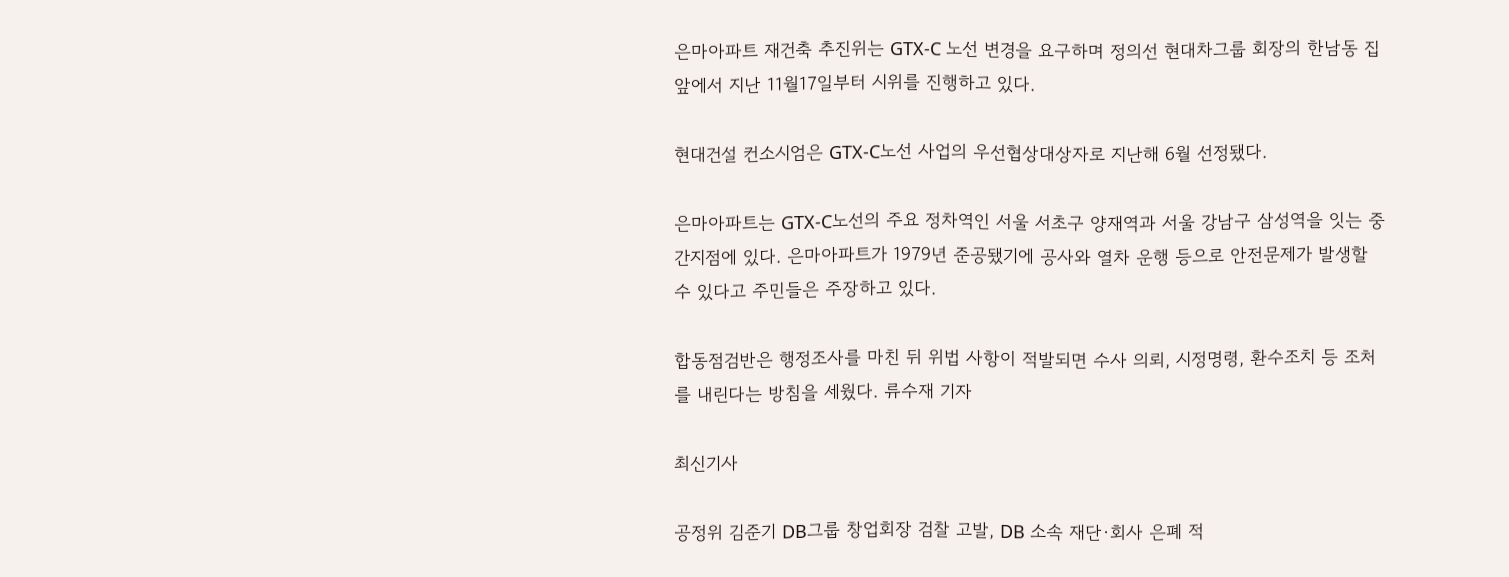은마아파트 재건축 추진위는 GTX-C 노선 변경을 요구하며 정의선 현대차그룹 회장의 한남동 집 앞에서 지난 11월17일부터 시위를 진행하고 있다.

현대건설 컨소시엄은 GTX-C노선 사업의 우선협상대상자로 지난해 6월 선정됐다.

은마아파트는 GTX-C노선의 주요 정차역인 서울 서초구 양재역과 서울 강남구 삼성역을 잇는 중간지점에 있다. 은마아파트가 1979년 준공됐기에 공사와 열차 운행 등으로 안전문제가 발생할 수 있다고 주민들은 주장하고 있다.

합동점검반은 행정조사를 마친 뒤 위법 사항이 적발되면 수사 의뢰, 시정명령, 환수조치 등 조처를 내린다는 방침을 세웠다. 류수재 기자

최신기사

공정위 김준기 DB그룹 창업회장 검찰 고발, DB 소속 재단·회사 은폐 적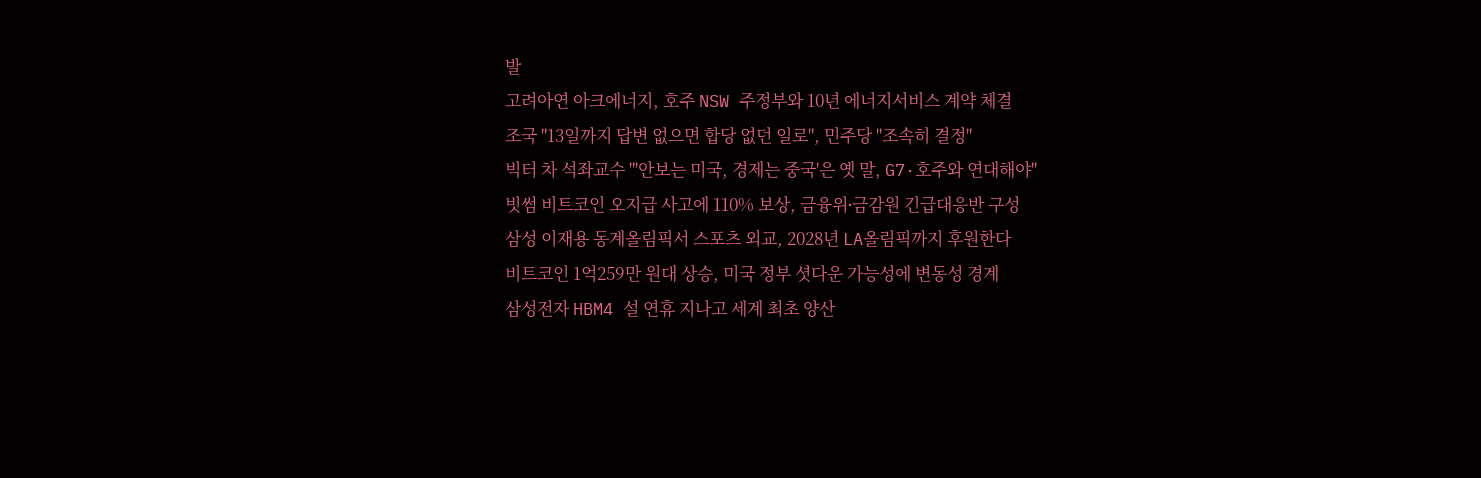발
고려아연 아크에너지, 호주 NSW 주정부와 10년 에너지서비스 계약 체결
조국 "13일까지 답변 없으면 합당 없던 일로", 민주당 "조속히 결정"
빅터 차 석좌교수 "'안보는 미국, 경제는 중국'은 옛 말, G7·호주와 연대해야"
빗썸 비트코인 오지급 사고에 110% 보상, 금융위ᐧ금감원 긴급대응반 구성
삼성 이재용 동계올림픽서 스포츠 외교, 2028년 LA올림픽까지 후원한다
비트코인 1억259만 원대 상승, 미국 정부 셧다운 가능성에 변동성 경계
삼성전자 HBM4 설 연휴 지나고 세계 최초 양산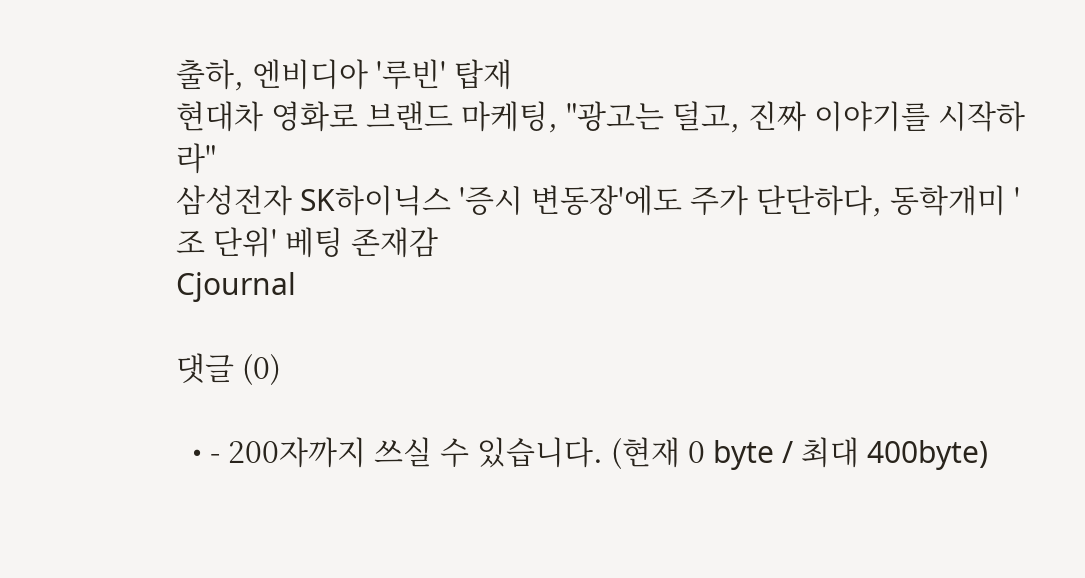출하, 엔비디아 '루빈' 탑재
현대차 영화로 브랜드 마케팅, "광고는 덜고, 진짜 이야기를 시작하라"
삼성전자 SK하이닉스 '증시 변동장'에도 주가 단단하다, 동학개미 '조 단위' 베팅 존재감
Cjournal

댓글 (0)

  • - 200자까지 쓰실 수 있습니다. (현재 0 byte / 최대 400byte)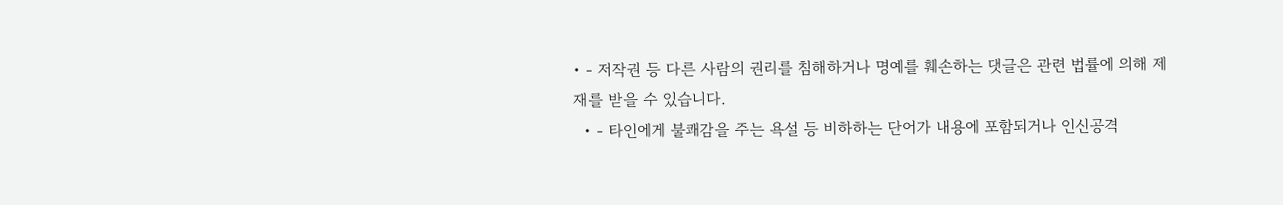• - 저작권 등 다른 사람의 권리를 침해하거나 명예를 훼손하는 댓글은 관련 법률에 의해 제재를 받을 수 있습니다.
  • - 타인에게 불쾌감을 주는 욕설 등 비하하는 단어가 내용에 포함되거나 인신공격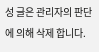성 글은 관리자의 판단에 의해 삭제 합니다.